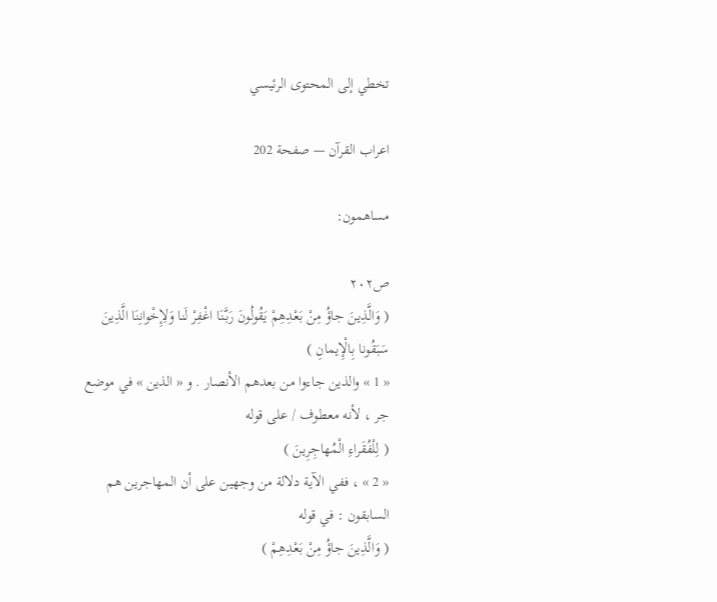تخطي إلى المحتوى الرئيسي

اعراب القرآن — صفحة 202

مساهمون:

ص٢٠٢
( وَالَّذِينَ جاؤُ مِنْ بَعْدِهِمْ يَقُولُونَ رَبَّنَا اغْفِرْ لَنا وَلِإِخْوانِنَا الَّذِينَ سَبَقُونا بِالْإِيمانِ )
« 1 » والذين جاءوا من بعدهم الأنصار . و « الذين » في موضع جر ، لأنه معطوف / على قوله
( لِلْفُقَراءِ الْمُهاجِرِينَ )
« 2 » ، ففي الآية دلالة من وجهين على أن المهاجرين هم السابقون : في قوله
( وَالَّذِينَ جاؤُ مِنْ بَعْدِهِمْ )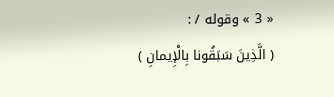« 3 » وقوله / :
( الَّذِينَ سَبَقُونا بِالْإِيمانِ )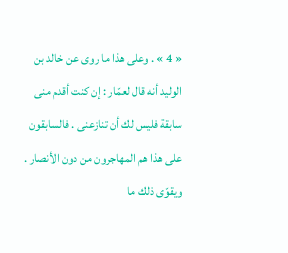« 4 » . وعلى هذا ما روى عن خالد بن الوليد أنه قال لعمّار : إن كنت أقدم منى سابقة فليس لك أن تنازعنى . فالسابقون على هذا هم المهاجرون من دون الأنصار . ويقوّى ذلك ما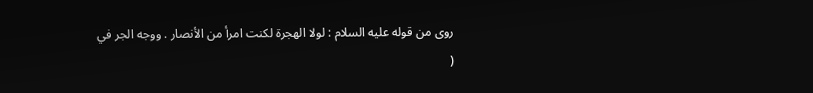روى من قوله عليه السلام : لولا الهجرة لكنت امرأ من الأنصار . ووجه الجر في
(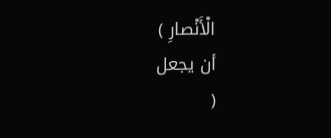الْأَنْصارِ )
أن يجعل
(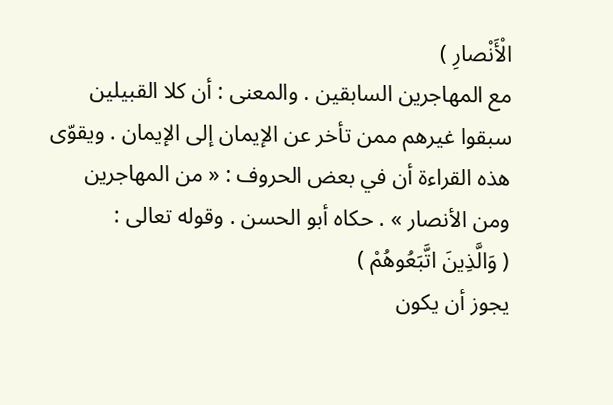الْأَنْصارِ )
مع المهاجرين السابقين . والمعنى : أن كلا القبيلين سبقوا غيرهم ممن تأخر عن الإيمان إلى الإيمان . ويقوّى هذه القراءة أن في بعض الحروف : « من المهاجرين ومن الأنصار » . حكاه أبو الحسن . وقوله تعالى :
( وَالَّذِينَ اتَّبَعُوهُمْ )
يجوز أن يكون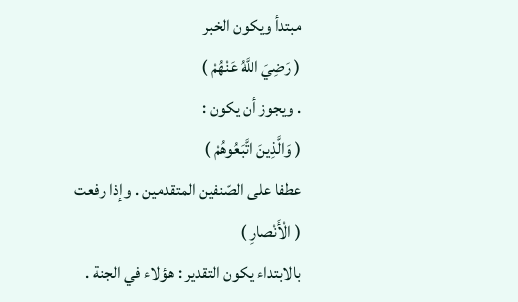مبتدأ ويكون الخبر
( رَضِيَ اللَّهُ عَنْهُمْ )
. ويجوز أن يكون :
( وَالَّذِينَ اتَّبَعُوهُمْ )
عطفا على الصّنفين المتقدمين . وإذا رفعت
( الْأَنْصارِ )
بالابتداء يكون التقدير : هؤلاء في الجنة .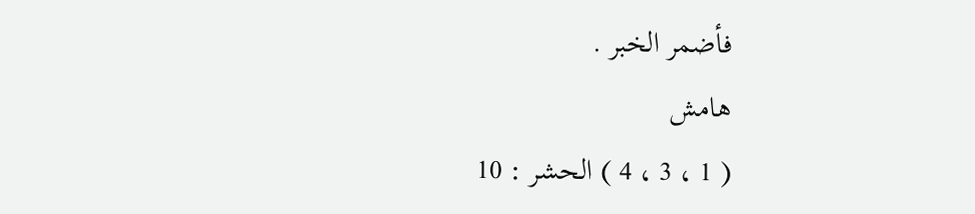فأضمر الخبر .
هامش
( 1 ، 3 ، 4 ) الحشر : 10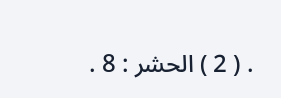. ( 2 ) الحشر : 8 .